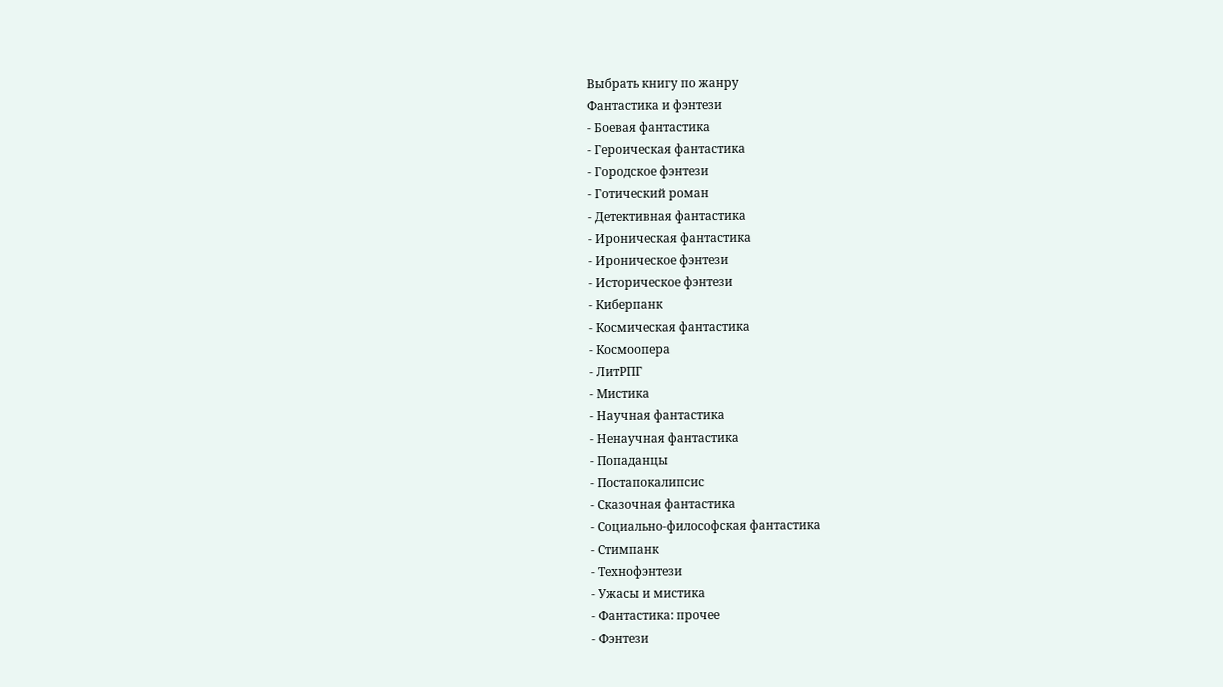Выбрать книгу по жанру
Фантастика и фэнтези
- Боевая фантастика
- Героическая фантастика
- Городское фэнтези
- Готический роман
- Детективная фантастика
- Ироническая фантастика
- Ироническое фэнтези
- Историческое фэнтези
- Киберпанк
- Космическая фантастика
- Космоопера
- ЛитРПГ
- Мистика
- Научная фантастика
- Ненаучная фантастика
- Попаданцы
- Постапокалипсис
- Сказочная фантастика
- Социально-философская фантастика
- Стимпанк
- Технофэнтези
- Ужасы и мистика
- Фантастика: прочее
- Фэнтези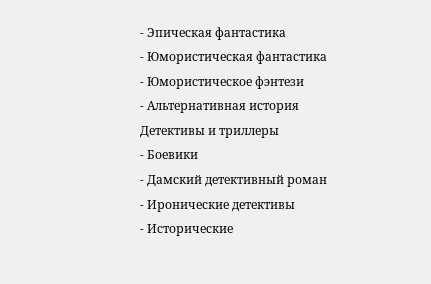- Эпическая фантастика
- Юмористическая фантастика
- Юмористическое фэнтези
- Альтернативная история
Детективы и триллеры
- Боевики
- Дамский детективный роман
- Иронические детективы
- Исторические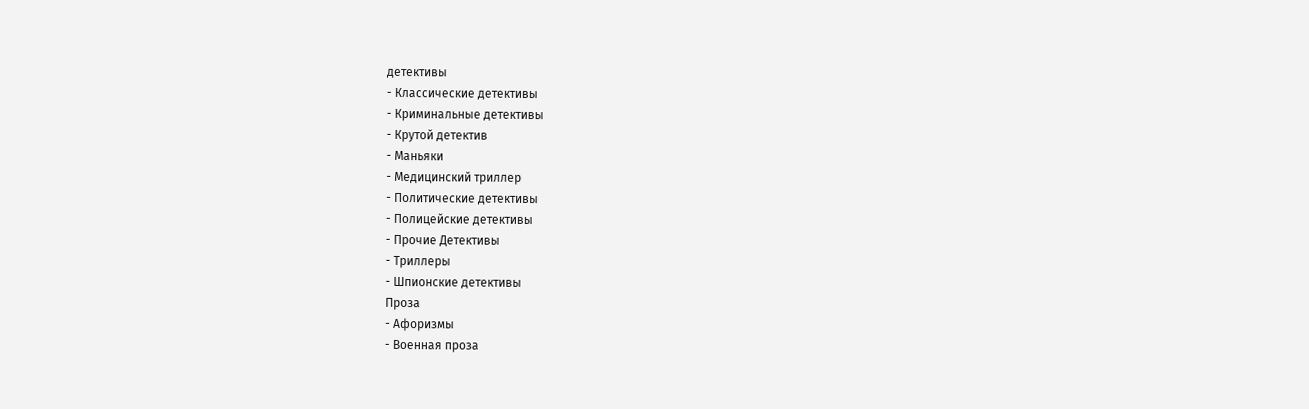детективы
- Классические детективы
- Криминальные детективы
- Крутой детектив
- Маньяки
- Медицинский триллер
- Политические детективы
- Полицейские детективы
- Прочие Детективы
- Триллеры
- Шпионские детективы
Проза
- Афоризмы
- Военная проза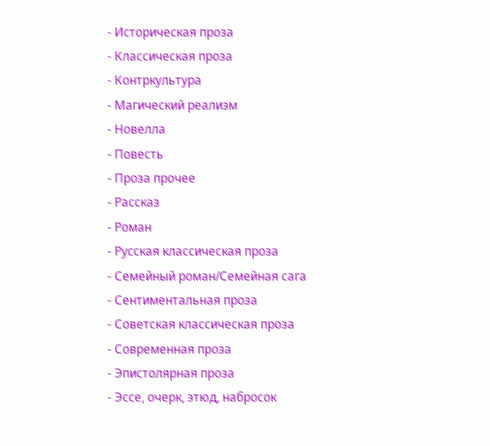- Историческая проза
- Классическая проза
- Контркультура
- Магический реализм
- Новелла
- Повесть
- Проза прочее
- Рассказ
- Роман
- Русская классическая проза
- Семейный роман/Семейная сага
- Сентиментальная проза
- Советская классическая проза
- Современная проза
- Эпистолярная проза
- Эссе, очерк, этюд, набросок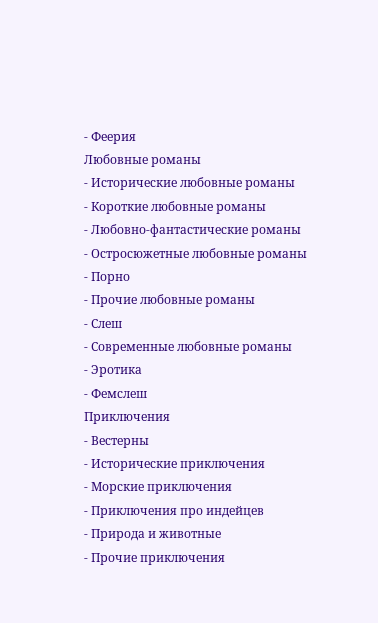- Феерия
Любовные романы
- Исторические любовные романы
- Короткие любовные романы
- Любовно-фантастические романы
- Остросюжетные любовные романы
- Порно
- Прочие любовные романы
- Слеш
- Современные любовные романы
- Эротика
- Фемслеш
Приключения
- Вестерны
- Исторические приключения
- Морские приключения
- Приключения про индейцев
- Природа и животные
- Прочие приключения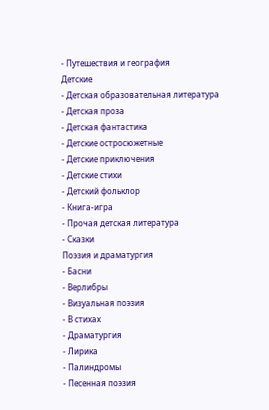- Путешествия и география
Детские
- Детская образовательная литература
- Детская проза
- Детская фантастика
- Детские остросюжетные
- Детские приключения
- Детские стихи
- Детский фольклор
- Книга-игра
- Прочая детская литература
- Сказки
Поэзия и драматургия
- Басни
- Верлибры
- Визуальная поэзия
- В стихах
- Драматургия
- Лирика
- Палиндромы
- Песенная поэзия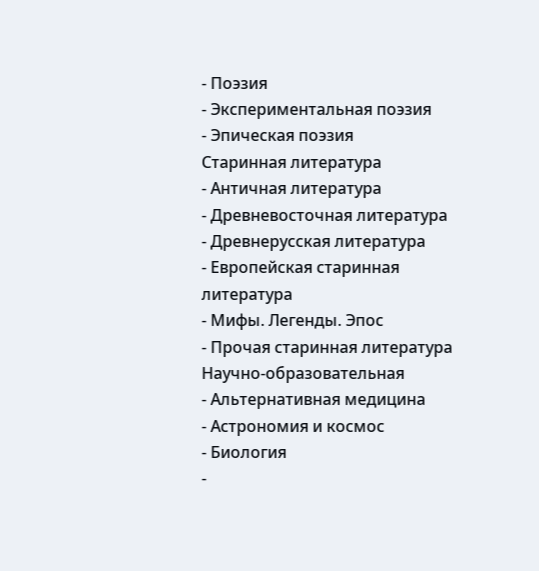- Поэзия
- Экспериментальная поэзия
- Эпическая поэзия
Старинная литература
- Античная литература
- Древневосточная литература
- Древнерусская литература
- Европейская старинная литература
- Мифы. Легенды. Эпос
- Прочая старинная литература
Научно-образовательная
- Альтернативная медицина
- Астрономия и космос
- Биология
-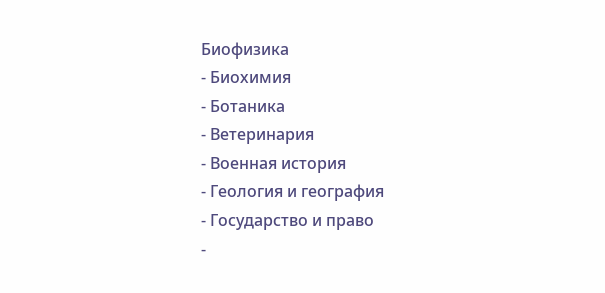Биофизика
- Биохимия
- Ботаника
- Ветеринария
- Военная история
- Геология и география
- Государство и право
-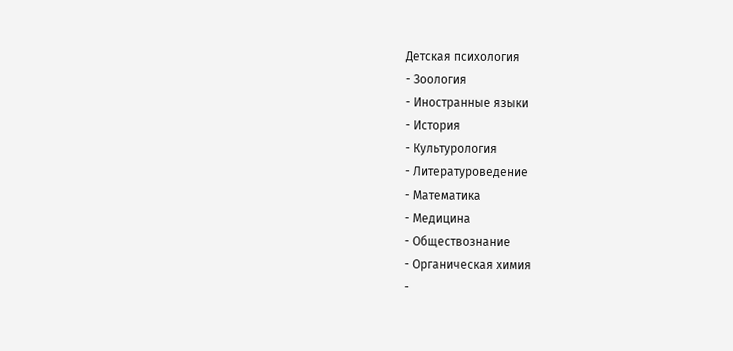Детская психология
- Зоология
- Иностранные языки
- История
- Культурология
- Литературоведение
- Математика
- Медицина
- Обществознание
- Органическая химия
-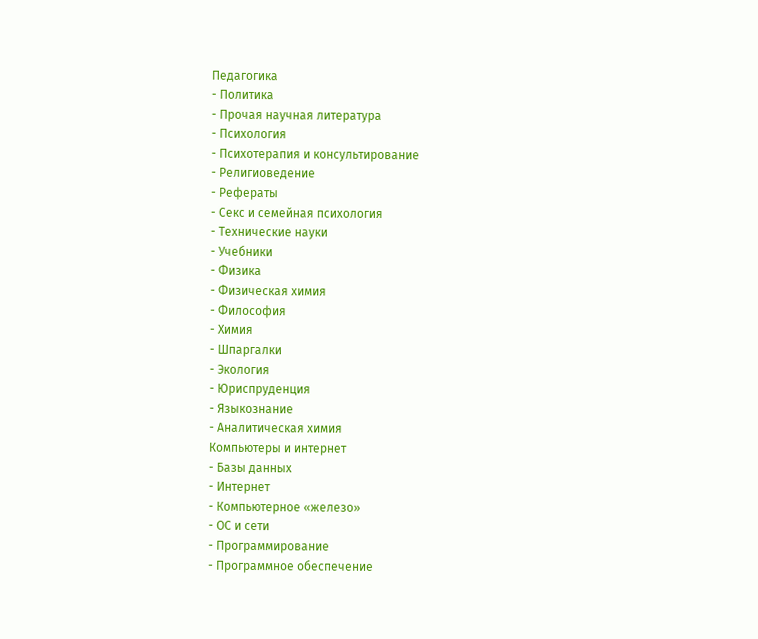Педагогика
- Политика
- Прочая научная литература
- Психология
- Психотерапия и консультирование
- Религиоведение
- Рефераты
- Секс и семейная психология
- Технические науки
- Учебники
- Физика
- Физическая химия
- Философия
- Химия
- Шпаргалки
- Экология
- Юриспруденция
- Языкознание
- Аналитическая химия
Компьютеры и интернет
- Базы данных
- Интернет
- Компьютерное «железо»
- ОС и сети
- Программирование
- Программное обеспечение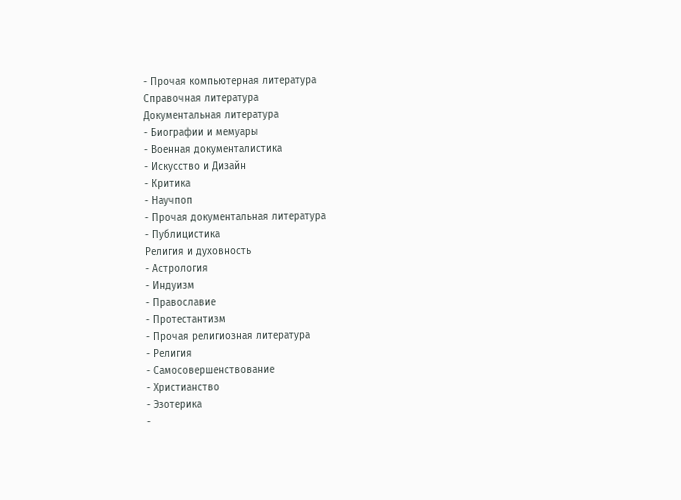- Прочая компьютерная литература
Справочная литература
Документальная литература
- Биографии и мемуары
- Военная документалистика
- Искусство и Дизайн
- Критика
- Научпоп
- Прочая документальная литература
- Публицистика
Религия и духовность
- Астрология
- Индуизм
- Православие
- Протестантизм
- Прочая религиозная литература
- Религия
- Самосовершенствование
- Христианство
- Эзотерика
-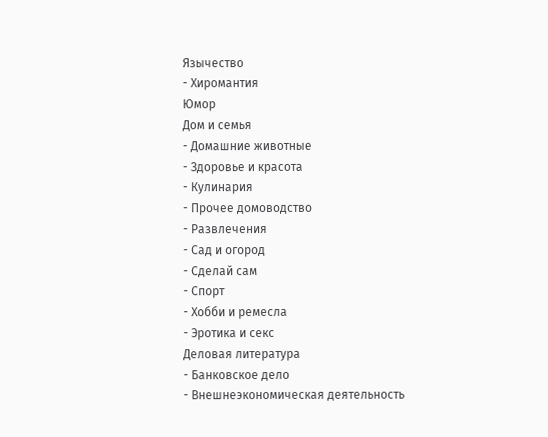Язычество
- Хиромантия
Юмор
Дом и семья
- Домашние животные
- Здоровье и красота
- Кулинария
- Прочее домоводство
- Развлечения
- Сад и огород
- Сделай сам
- Спорт
- Хобби и ремесла
- Эротика и секс
Деловая литература
- Банковское дело
- Внешнеэкономическая деятельность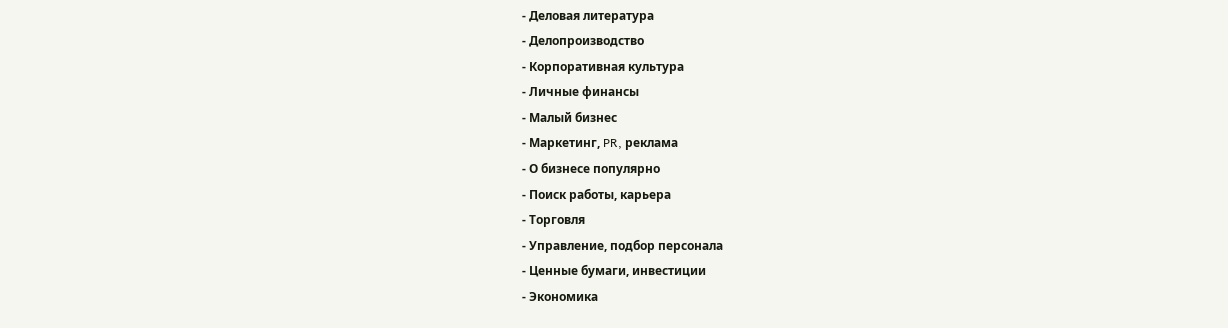- Деловая литература
- Делопроизводство
- Корпоративная культура
- Личные финансы
- Малый бизнес
- Маркетинг, PR, реклама
- О бизнесе популярно
- Поиск работы, карьера
- Торговля
- Управление, подбор персонала
- Ценные бумаги, инвестиции
- Экономика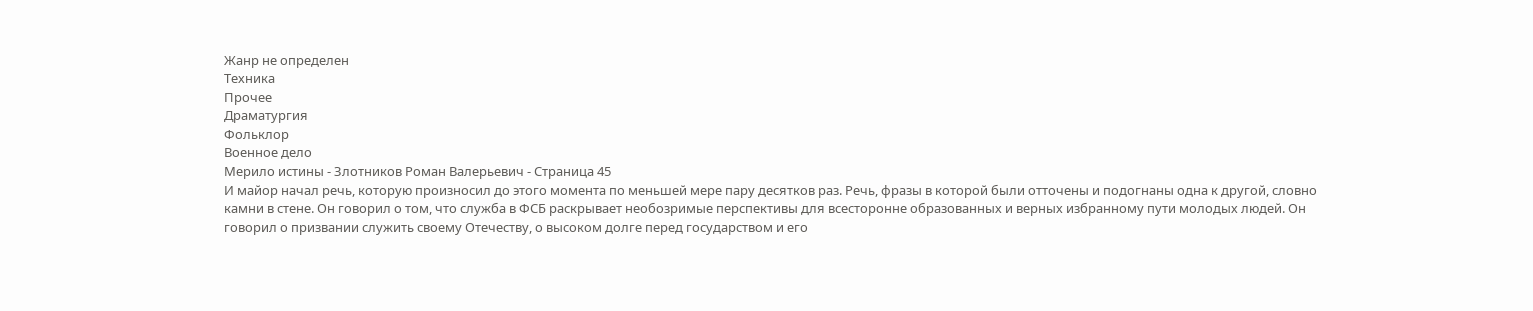Жанр не определен
Техника
Прочее
Драматургия
Фольклор
Военное дело
Мерило истины - Злотников Роман Валерьевич - Страница 45
И майор начал речь, которую произносил до этого момента по меньшей мере пару десятков раз. Речь, фразы в которой были отточены и подогнаны одна к другой, словно камни в стене. Он говорил о том, что служба в ФСБ раскрывает необозримые перспективы для всесторонне образованных и верных избранному пути молодых людей. Он говорил о призвании служить своему Отечеству, о высоком долге перед государством и его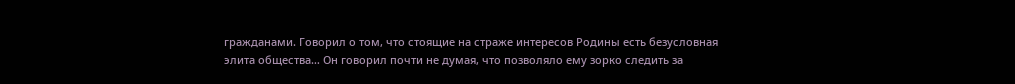гражданами. Говорил о том, что стоящие на страже интересов Родины есть безусловная элита общества… Он говорил почти не думая, что позволяло ему зорко следить за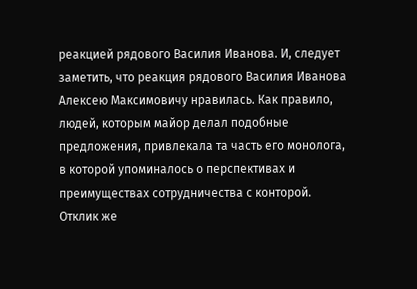реакцией рядового Василия Иванова. И, следует заметить, что реакция рядового Василия Иванова Алексею Максимовичу нравилась. Как правило, людей, которым майор делал подобные предложения, привлекала та часть его монолога, в которой упоминалось о перспективах и преимуществах сотрудничества с конторой. Отклик же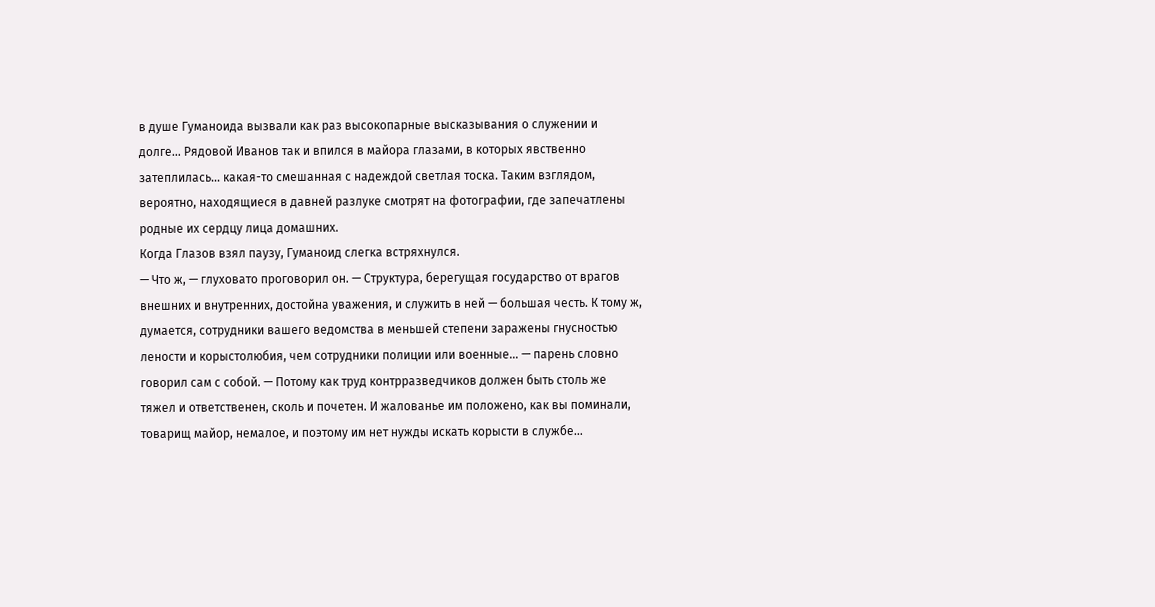в душе Гуманоида вызвали как раз высокопарные высказывания о служении и долге… Рядовой Иванов так и впился в майора глазами, в которых явственно затеплилась… какая-то смешанная с надеждой светлая тоска. Таким взглядом, вероятно, находящиеся в давней разлуке смотрят на фотографии, где запечатлены родные их сердцу лица домашних.
Когда Глазов взял паузу, Гуманоид слегка встряхнулся.
— Что ж, — глуховато проговорил он. — Структура, берегущая государство от врагов внешних и внутренних, достойна уважения, и служить в ней — большая честь. К тому ж, думается, сотрудники вашего ведомства в меньшей степени заражены гнусностью лености и корыстолюбия, чем сотрудники полиции или военные… — парень словно говорил сам с собой. — Потому как труд контрразведчиков должен быть столь же тяжел и ответственен, сколь и почетен. И жалованье им положено, как вы поминали, товарищ майор, немалое, и поэтому им нет нужды искать корысти в службе…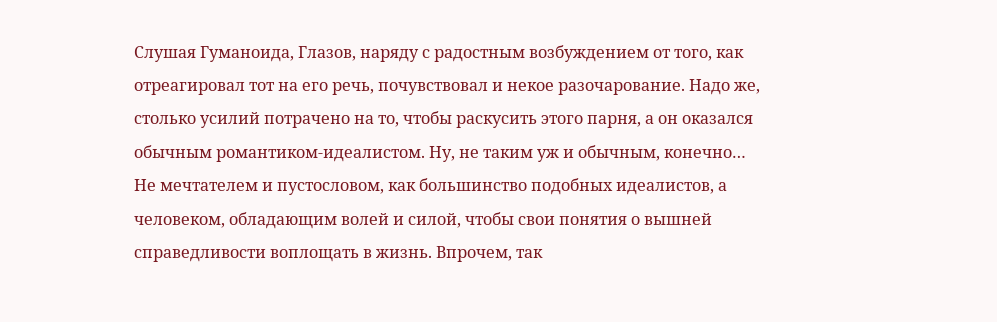Слушая Гуманоида, Глазов, наряду с радостным возбуждением от того, как отреагировал тот на его речь, почувствовал и некое разочарование. Надо же, столько усилий потрачено на то, чтобы раскусить этого парня, а он оказался обычным романтиком-идеалистом. Ну, не таким уж и обычным, конечно… Не мечтателем и пустословом, как большинство подобных идеалистов, а человеком, обладающим волей и силой, чтобы свои понятия о вышней справедливости воплощать в жизнь. Впрочем, так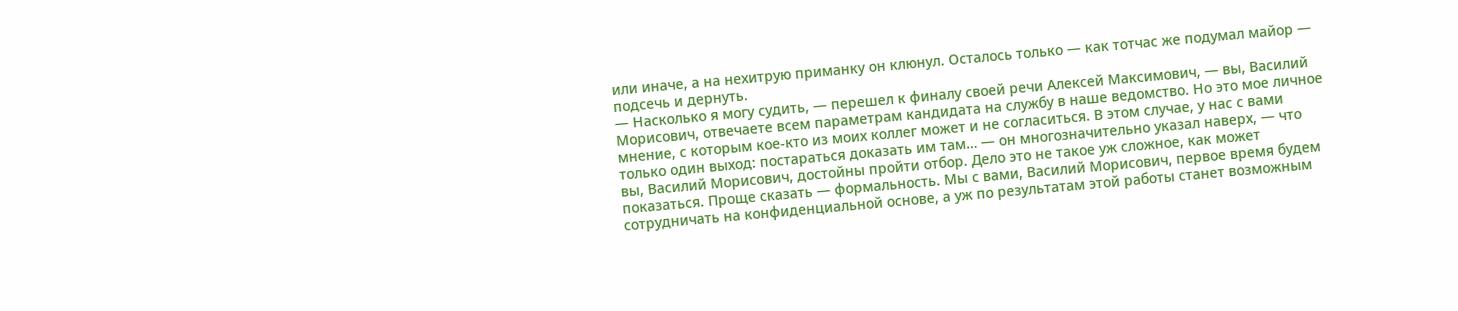или иначе, а на нехитрую приманку он клюнул. Осталось только — как тотчас же подумал майор — подсечь и дернуть.
— Насколько я могу судить, — перешел к финалу своей речи Алексей Максимович, — вы, Василий Морисович, отвечаете всем параметрам кандидата на службу в наше ведомство. Но это мое личное мнение, с которым кое-кто из моих коллег может и не согласиться. В этом случае, у нас с вами только один выход: постараться доказать им там… — он многозначительно указал наверх, — что вы, Василий Морисович, достойны пройти отбор. Дело это не такое уж сложное, как может показаться. Проще сказать — формальность. Мы с вами, Василий Морисович, первое время будем сотрудничать на конфиденциальной основе, а уж по результатам этой работы станет возможным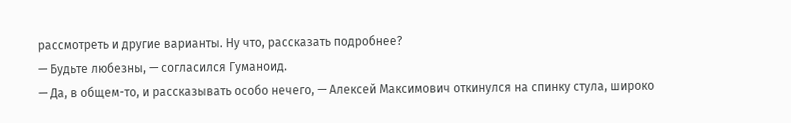рассмотреть и другие варианты. Ну что, рассказать подробнее?
— Будьте любезны, — согласился Гуманоид.
— Да, в общем-то, и рассказывать особо нечего, — Алексей Максимович откинулся на спинку стула, широко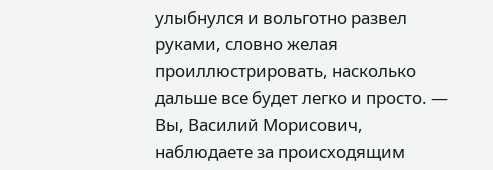улыбнулся и вольготно развел руками, словно желая проиллюстрировать, насколько дальше все будет легко и просто. — Вы, Василий Морисович, наблюдаете за происходящим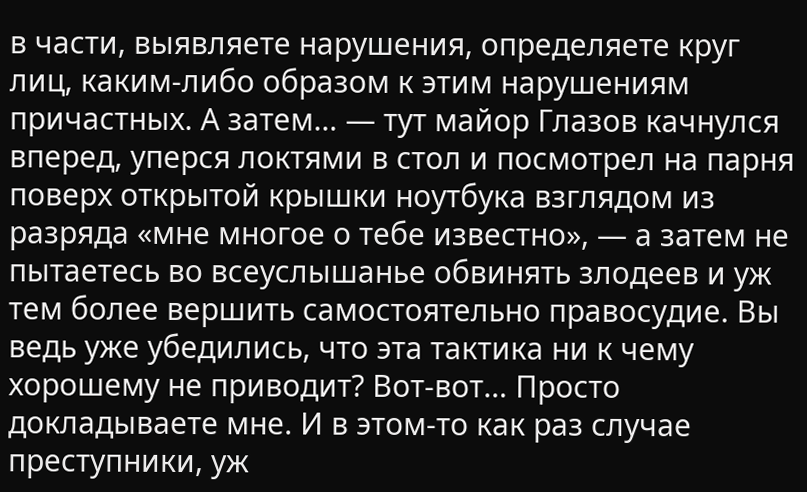в части, выявляете нарушения, определяете круг лиц, каким-либо образом к этим нарушениям причастных. А затем… — тут майор Глазов качнулся вперед, уперся локтями в стол и посмотрел на парня поверх открытой крышки ноутбука взглядом из разряда «мне многое о тебе известно», — а затем не пытаетесь во всеуслышанье обвинять злодеев и уж тем более вершить самостоятельно правосудие. Вы ведь уже убедились, что эта тактика ни к чему хорошему не приводит? Вот-вот… Просто докладываете мне. И в этом-то как раз случае преступники, уж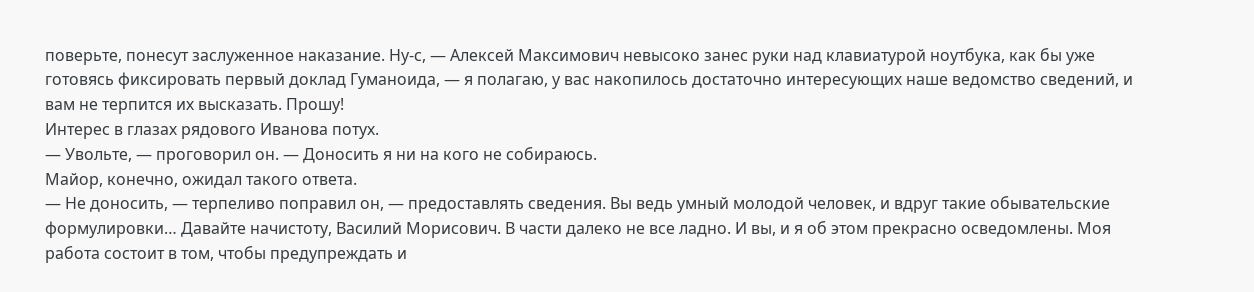поверьте, понесут заслуженное наказание. Ну-с, — Алексей Максимович невысоко занес руки над клавиатурой ноутбука, как бы уже готовясь фиксировать первый доклад Гуманоида, — я полагаю, у вас накопилось достаточно интересующих наше ведомство сведений, и вам не терпится их высказать. Прошу!
Интерес в глазах рядового Иванова потух.
— Увольте, — проговорил он. — Доносить я ни на кого не собираюсь.
Майор, конечно, ожидал такого ответа.
— Не доносить, — терпеливо поправил он, — предоставлять сведения. Вы ведь умный молодой человек, и вдруг такие обывательские формулировки… Давайте начистоту, Василий Морисович. В части далеко не все ладно. И вы, и я об этом прекрасно осведомлены. Моя работа состоит в том, чтобы предупреждать и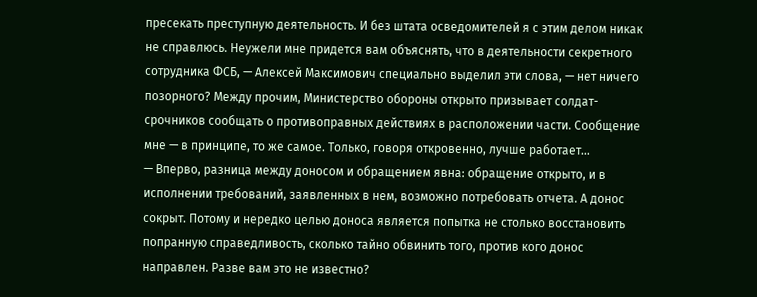пресекать преступную деятельность. И без штата осведомителей я с этим делом никак не справлюсь. Неужели мне придется вам объяснять, что в деятельности секретного сотрудника ФСБ, — Алексей Максимович специально выделил эти слова, — нет ничего позорного? Между прочим, Министерство обороны открыто призывает солдат-срочников сообщать о противоправных действиях в расположении части. Сообщение мне — в принципе, то же самое. Только, говоря откровенно, лучше работает…
— Вперво, разница между доносом и обращением явна: обращение открыто, и в исполнении требований, заявленных в нем, возможно потребовать отчета. А донос сокрыт. Потому и нередко целью доноса является попытка не столько восстановить попранную справедливость, сколько тайно обвинить того, против кого донос направлен. Разве вам это не известно?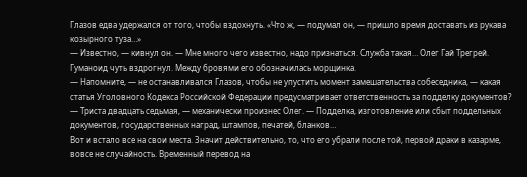Глазов едва удержался от того, чтобы вздохнуть. «Что ж, — подумал он, — пришло время доставать из рукава козырного туза…»
— Известно, — кивнул он. — Мне много чего известно, надо признаться. Служба такая… Олег Гай Трегрей.
Гуманоид чуть вздрогнул. Между бровями его обозначилась морщинка.
— Напомните, — не останавливался Глазов, чтобы не упустить момент замешательства собеседника, — какая статья Уголовного Кодекса Российской Федерации предусматривает ответственность за подделку документов?
— Триста двадцать седьмая, — механически произнес Олег. — Подделка, изготовление или сбыт поддельных документов, государственных наград, штампов, печатей, бланков…
Вот и встало все на свои места. Значит действительно, то, что его убрали после той, первой драки в казарме, вовсе не случайность. Временный перевод на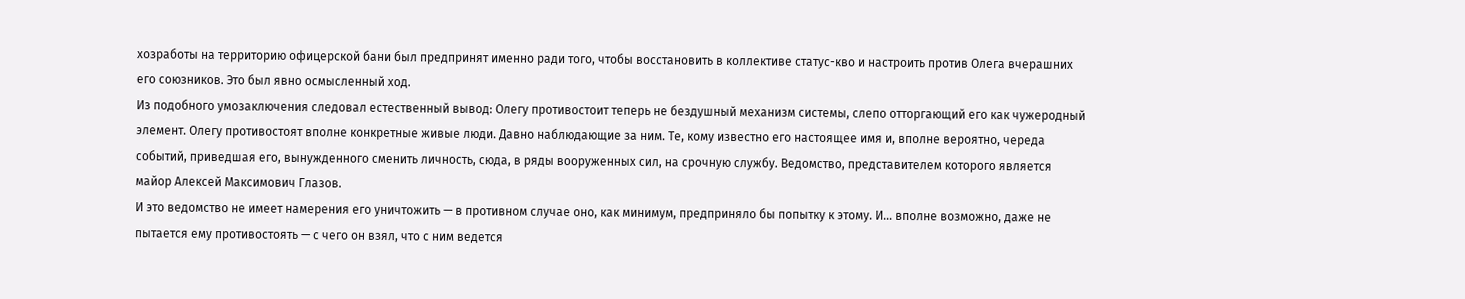хозработы на территорию офицерской бани был предпринят именно ради того, чтобы восстановить в коллективе статус-кво и настроить против Олега вчерашних его союзников. Это был явно осмысленный ход.
Из подобного умозаключения следовал естественный вывод: Олегу противостоит теперь не бездушный механизм системы, слепо отторгающий его как чужеродный элемент. Олегу противостоят вполне конкретные живые люди. Давно наблюдающие за ним. Те, кому известно его настоящее имя и, вполне вероятно, череда событий, приведшая его, вынужденного сменить личность, сюда, в ряды вооруженных сил, на срочную службу. Ведомство, представителем которого является майор Алексей Максимович Глазов.
И это ведомство не имеет намерения его уничтожить — в противном случае оно, как минимум, предприняло бы попытку к этому. И… вполне возможно, даже не пытается ему противостоять — с чего он взял, что с ним ведется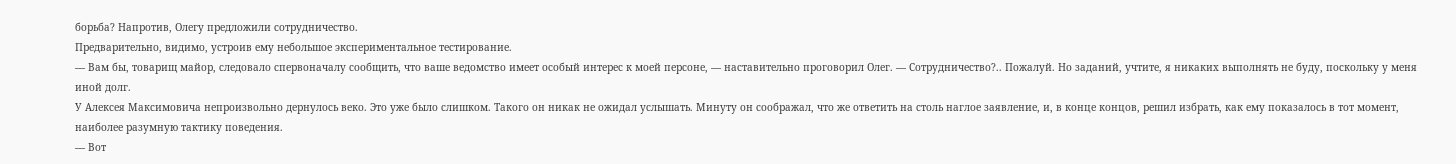борьба? Напротив, Олегу предложили сотрудничество.
Предварительно, видимо, устроив ему небольшое экспериментальное тестирование.
— Вам бы, товарищ майор, следовало спервоначалу сообщить, что ваше ведомство имеет особый интерес к моей персоне, — наставительно проговорил Олег. — Сотрудничество?.. Пожалуй. Но заданий, учтите, я никаких выполнять не буду, поскольку у меня иной долг.
У Алексея Максимовича непроизвольно дернулось веко. Это уже было слишком. Такого он никак не ожидал услышать. Минуту он соображал, что же ответить на столь наглое заявление, и, в конце концов, решил избрать, как ему показалось в тот момент, наиболее разумную тактику поведения.
— Вот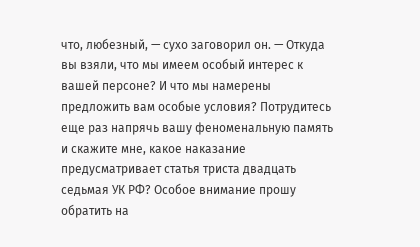что, любезный, — сухо заговорил он. — Откуда вы взяли, что мы имеем особый интерес к вашей персоне? И что мы намерены предложить вам особые условия? Потрудитесь еще раз напрячь вашу феноменальную память и скажите мне, какое наказание предусматривает статья триста двадцать седьмая УК РФ? Особое внимание прошу обратить на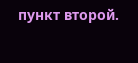пункт второй.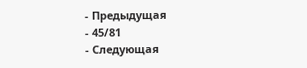- Предыдущая
- 45/81
- Следующая